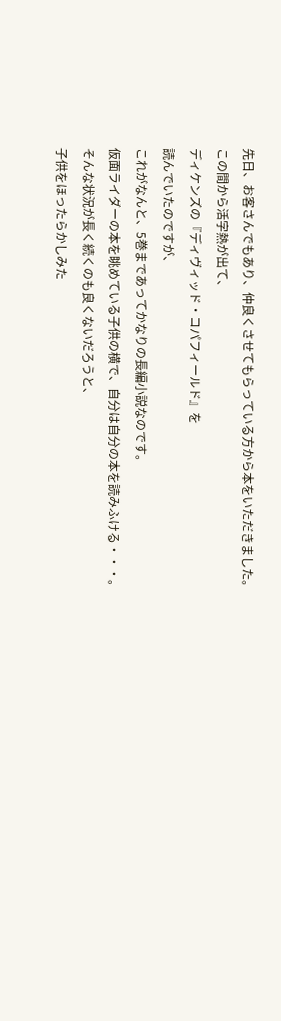先日、お客さんでもあり、仲良くさせてもらっている方から本をいただきました。
この間から活字熱が出て、
ディケンズの『ディヴィッド・コパフィールド』を
読んでいたのですが、
これがなんと、5巻まであってかなりの長編小説なのです。
仮面ライダーの本を眺めている子供の横で、自分は自分の本を読みふける・・・。
そんな状況が長く続くのも良くないだろうと、
子供をほったらかしみた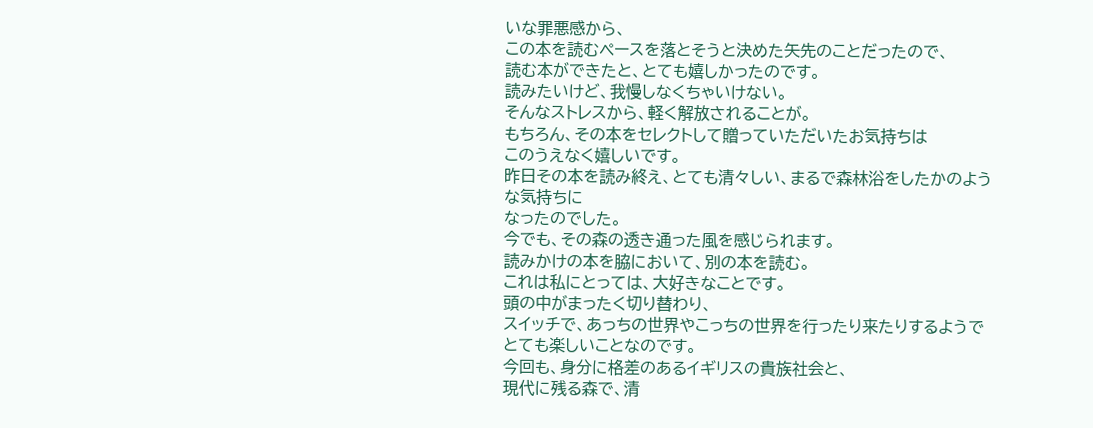いな罪悪感から、
この本を読むペースを落とそうと決めた矢先のことだったので、
読む本ができたと、とても嬉しかったのです。
読みたいけど、我慢しなくちゃいけない。
そんなストレスから、軽く解放されることが。
もちろん、その本をセレクトして贈っていただいたお気持ちは
このうえなく嬉しいです。
昨日その本を読み終え、とても清々しい、まるで森林浴をしたかのような気持ちに
なったのでした。
今でも、その森の透き通った風を感じられます。
読みかけの本を脇において、別の本を読む。
これは私にとっては、大好きなことです。
頭の中がまったく切り替わり、
スイッチで、あっちの世界やこっちの世界を行ったり来たりするようで
とても楽しいことなのです。
今回も、身分に格差のあるイギリスの貴族社会と、
現代に残る森で、清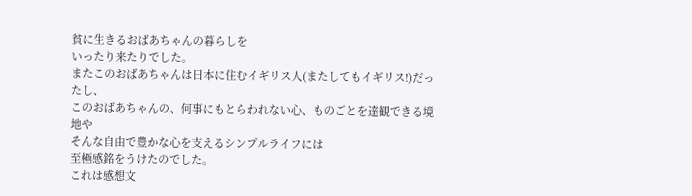貧に生きるおばあちゃんの暮らしを
いったり来たりでした。
またこのおばあちゃんは日本に住むイギリス人(またしてもイギリス!)だったし、
このおばあちゃんの、何事にもとらわれない心、ものごとを達観できる境地や
そんな自由で豊かな心を支えるシンプルライフには
至極感銘をうけたのでした。
これは感想文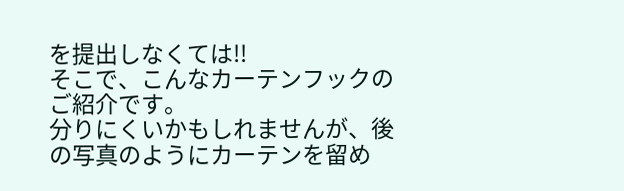を提出しなくては!!
そこで、こんなカーテンフックのご紹介です。
分りにくいかもしれませんが、後の写真のようにカーテンを留め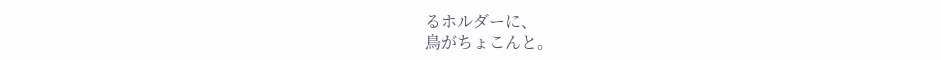るホルダーに、
鳥がちょこんと。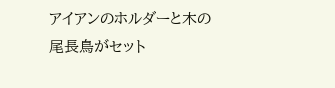アイアンのホルダーと木の尾長鳥がセット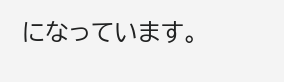になっています。